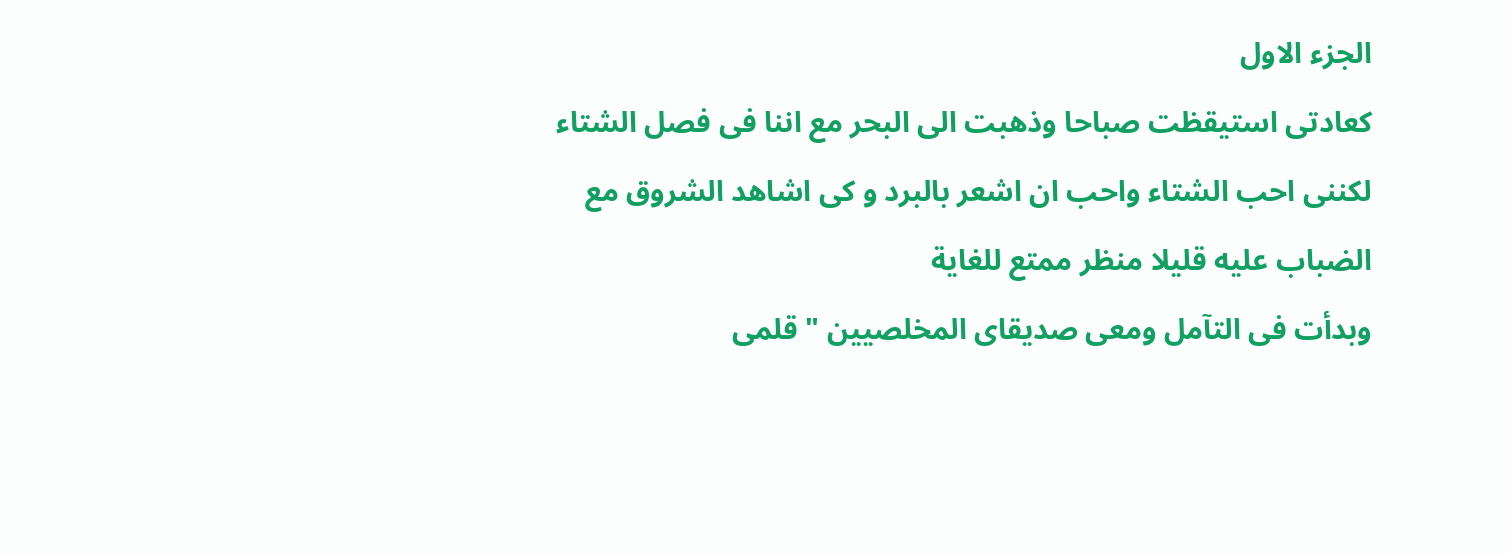الجزء الاول
كعادتى استيقظت صباحا وذهبت الى البحر مع اننا فى فصل الشتاء
لكننى احب الشتاء واحب ان اشعر بالبرد و كى اشاهد الشروق مع
الضباب عليه قليلا منظر ممتع للغاية
وبدأت فى التآمل ومعى صديقاى المخلصيين " قلمى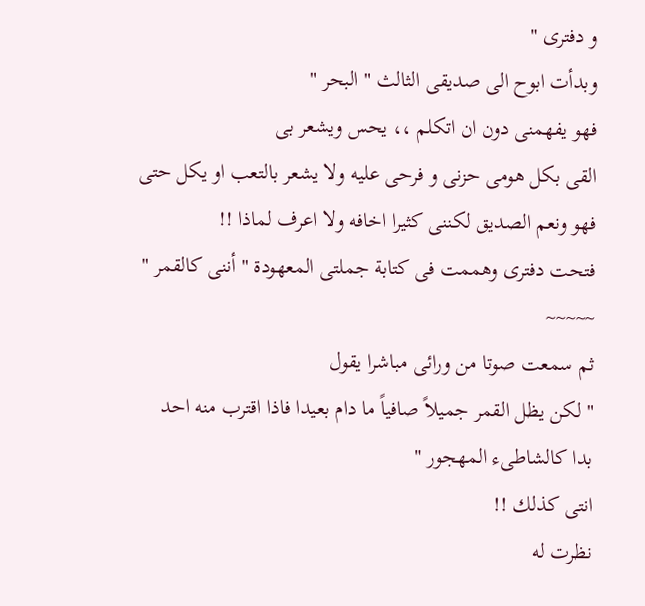و دفترى "
وبدأت ابوح الى صديقى الثالث " البحر "
فهو يفهمنى دون ان اتكلم ،، يحس ويشعر بى
القى بكل هومى حزنى و فرحى عليه ولا يشعر بالتعب او يكل حتى
فهو ونعم الصديق لكننى كثيرا اخافه ولا اعرف لماذا !!
فتحت دفترى وهممت فى كتابة جملتى المعهودة " أننى كالقمر "
~~~~~
ثم سمعت صوتا من ورائى مباشرا يقول
" لكن يظل القمر جميلاً صافياً ما دام بعيدا فاذا اقترب منه احد
بدا كالشاطىء المهجور "
انتى كذلك !!
نظرت له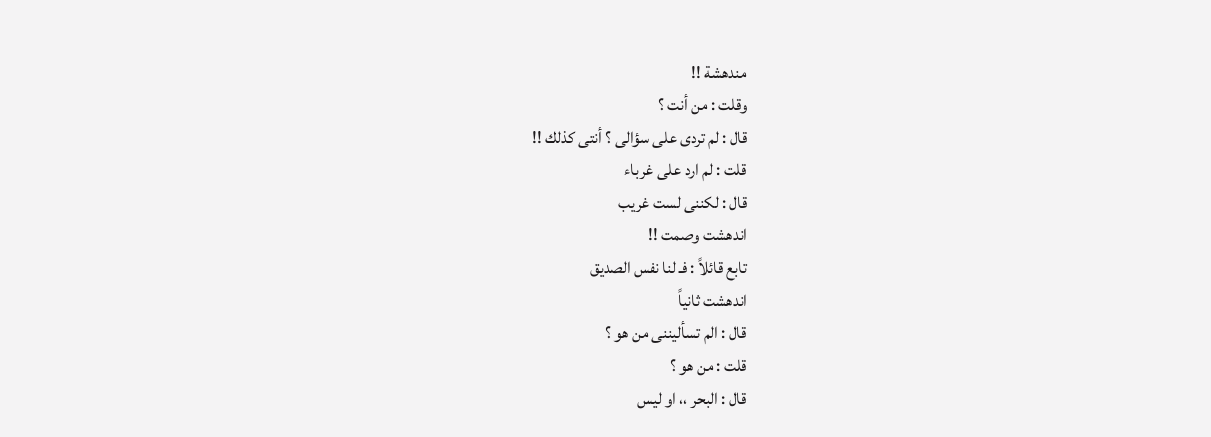مندهشة !!
وقلت : من أنت ؟
قال : لم تردى على سؤالى ؟ أنتى كذلك !!
قلت : لم ارد على غرباء
قال : لكننى لست غريب
اندهشت وصمت !!
تابع قائلاً : فـ لنا نفس الصديق
اندهشت ثانياً
قال : الم تسأليننى من هو ؟
قلت : من هو ؟
قال : البحر ،، او ليس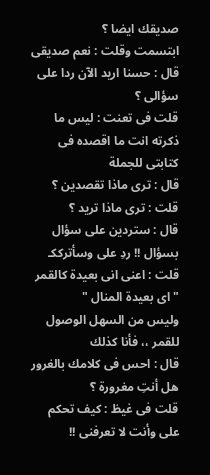صديقك ايضا ؟
ابتسمت وقلت : نعم صديقى
قال : حسنا اريد الآن ردا على سؤالى ؟
قلت فى تعنت : ليس ما ذكرته انت ما اقصده فى كتابتى للجملة
قال : ترى ماذا تقصدين ؟
قلت : ترى ماذا تريد ؟
قال : ستردين على سؤال بسؤال !! ردِ على وسأترككـ
قلت : اعنى انى بعيدة كالقمر " اى بعيدة المنال "
وليس من السهل الوصول للقمر ،، فأنا كذلك
قال : احس فى كلامك بالغرور هل أنتِ مغرورة ؟
قلت فى غيظ : كيف تحكم على وأنت لا تعرفنى !!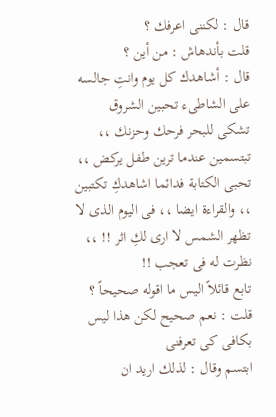قال : لكننى اعرفك ؟
قلت بأندهاش : من أين ؟
قال : أشاهدك كل يوم وانتِ جالسه على الشاطىء تحبين الشروق
تشكى للبحر فرحك وحزنك ،، تبتسمين عندما ترين طفل يركض ،،
تحبى الكتابة فدائما اشاهدكِ تكتبين ،، والقراءة ايضا ،، فى اليوم الذى لا
تظهر الشمس لا ارى لكِ اثر !! ،،
نظرت له فى تعجب !!
تابع قائلاً اليس ما اقوله صحيحاً ؟
قلت : نعم صحيح لكن هذا ليس بكافى كى تعرفنى
ابتسم وقال : لذلك اريد ان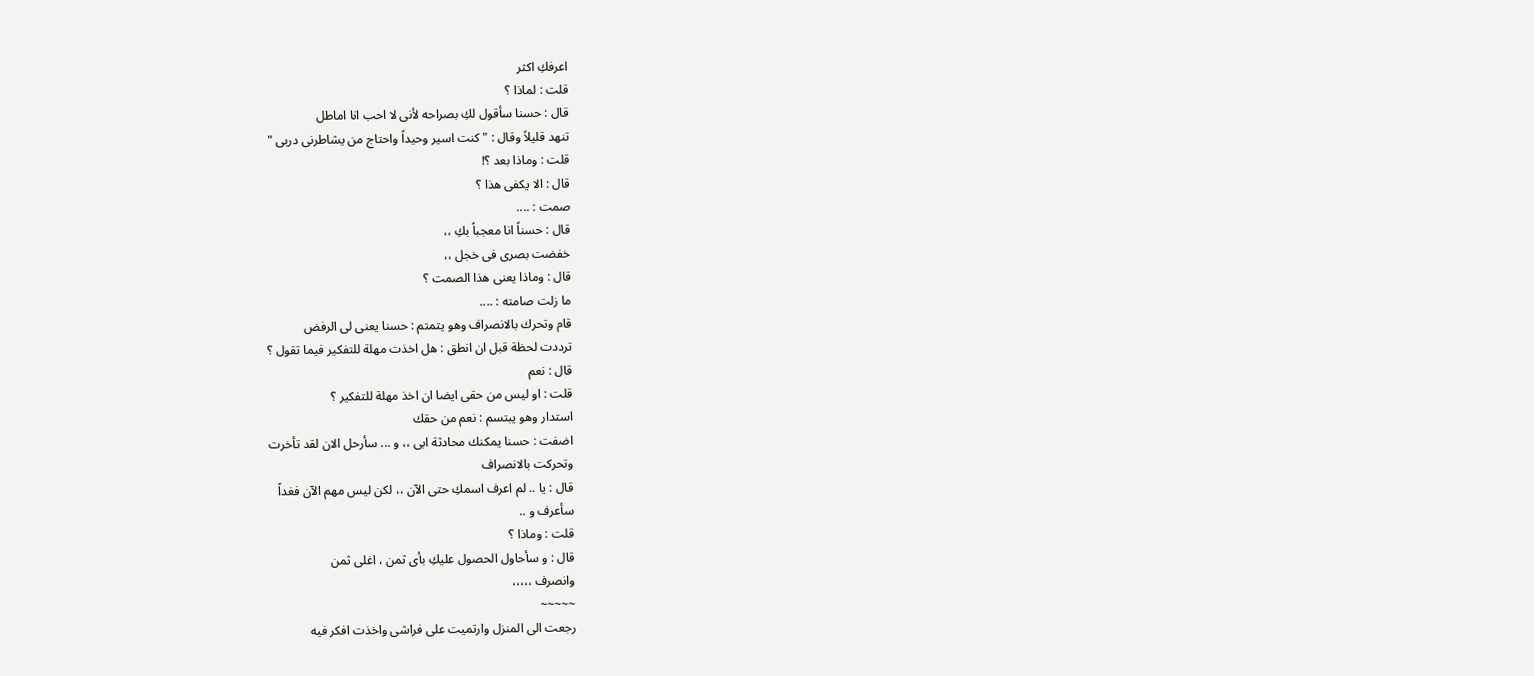اعرفكِ اكثر
قلت : لماذا ؟
قال : حسنا سأقول لكِ بصراحه لأنى لا احب انا اماطل
تنهد قليلاً وقال : " كنت اسير وحيداً واحتاج من يشاطرنى دربى "
قلت : وماذا بعد ؟!
قال : الا يكفى هذا ؟
صمت : ....
قال : حسناً انا معجباً بكِ ،،
خفضت بصرى فى خجل ،،
قال : وماذا يعنى هذا الصمت ؟
ما زلت صامته : ....
قام وتحرك بالانصراف وهو يتمتم : حسنا يعنى لى الرفض
ترددت لحظة قبل ان انطق : هل اخذت مهلة للتفكير فيما تقول ؟
قال : نعم
قلت : او ليس من حقى ايضا ان اخذ مهلة للتفكير ؟
استدار وهو يبتسم : نعم من حقك
اضفت : حسنا يمكنك محادثة ابى ،، و ... سأرحل الان لقد تأخرت
وتحركت بالانصراف
قال : يا .. لم اعرف اسمكِ حتى الآن ،، لكن ليس مهم الآن فغداً
سأعرف و ..
قلت : وماذا ؟
قال : و سأحاول الحصول عليكِ بأى ثمن ، اغلى ثمن
وانصرف ،،،،،
~~~~~
رجعت الى المنزل وارتميت على فراشى واخذت افكر فيه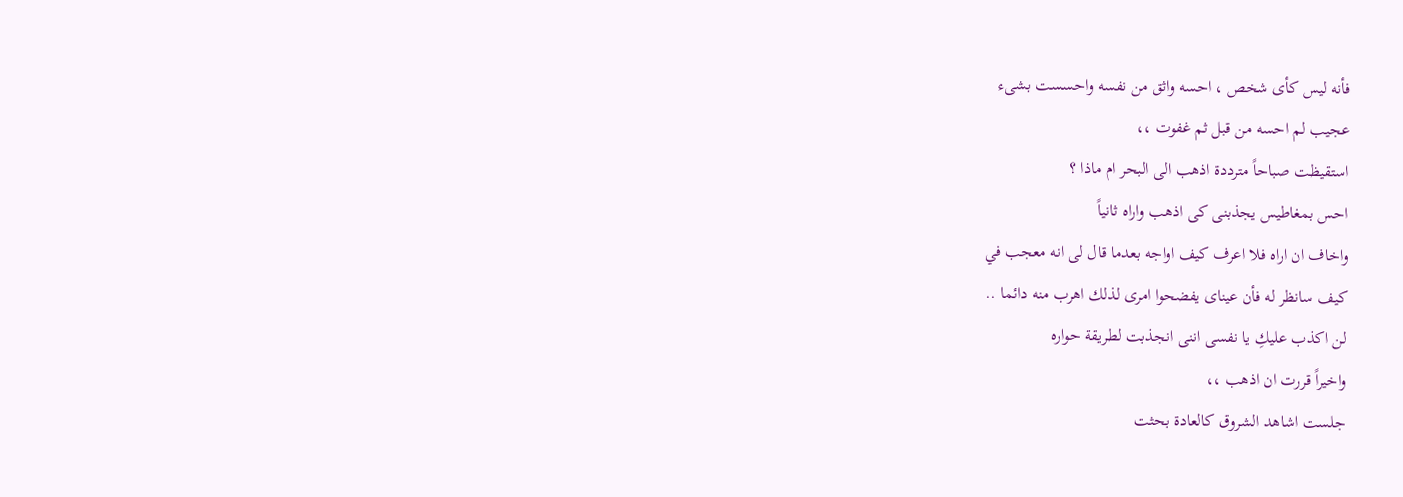فأنه ليس كأى شخص ، احسه واثق من نفسه واحسست بشىء
عجيب لم احسه من قبل ثم غفوت ،،
استقيظت صباحاً مترددة اذهب الى البحر ام ماذا ؟
احس بمغاطيس يجذبنى كى اذهب واراه ثانياً
واخاف ان اراه فلا اعرف كيف اواجه بعدما قال لى انه معجب في
كيف سانظر له فأن عيناى يفضحوا امرى لذلك اهرب منه دائما ..
لن اكذب عليكِ يا نفسى اننى انجذبت لطريقة حواره
واخيراً قررت ان اذهب ،،
جلست اشاهد الشروق كالعادة بحثت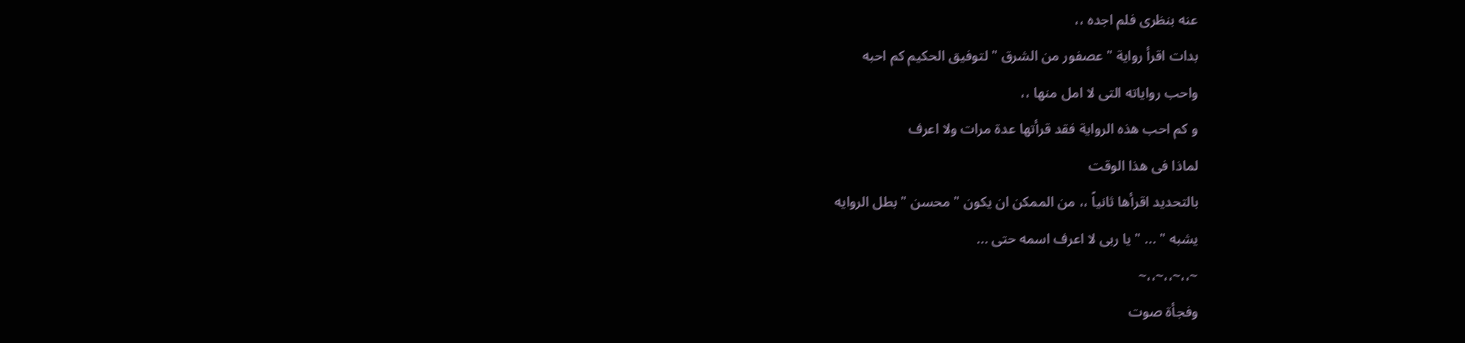عنه بنظرى فلم اجده ،،
بدات اقرأ رواية " عصفور من الشرق " لتوفيق الحكيم كم احبه
واحب رواياته التى لا امل منها ،،
و كم احب هذه الرواية فقد قرأتها عدة مرات ولا اعرف
لماذا فى هذا الوقت
بالتحديد اقرأها ثانياً ،، من الممكن ان يكون " محسن " بطل الروايه
يشبه " ... " يا ربى لا اعرف اسمه حتى ...
~،،~،،~،،~
وفجأة صوت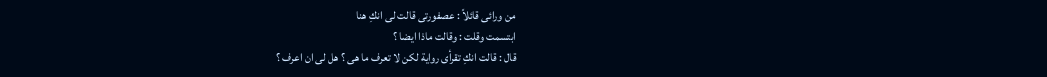من ورائى قائلاً : عصفورتى قالت لى انكِ هنا
ابتسمت وقلت : وقالت ماذا ايضا ؟
قال : قالت انكِ تقرأى رواية لكن لا تعرف ما هى ؟ هل لى ان اعرف ؟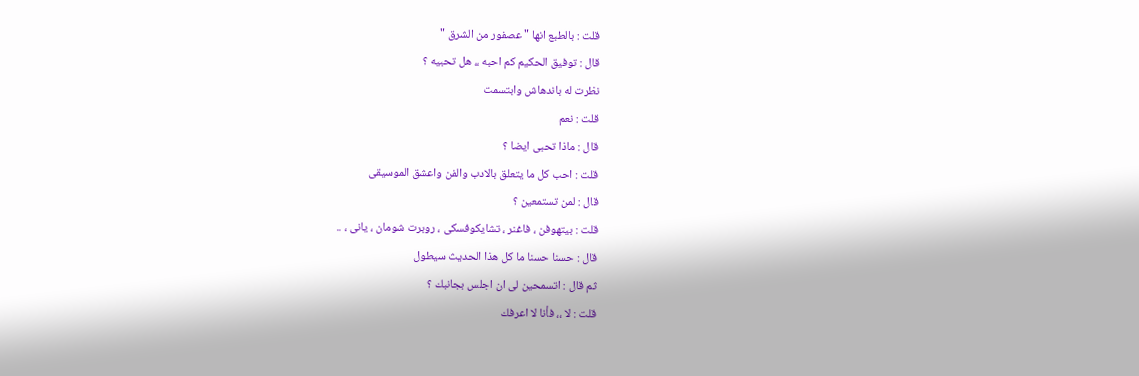قلت : بالطبع انها " عصفور من الشرق "
قال : توفيق الحكيم كم احبه ،، هل تحبيه ؟
نظرت له باندهاش وابتسمت
قلت : نعم
قال : ماذا تحبى ايضا ؟
قلت : احب كل ما يتعلق بالادب والفن واعشق الموسيقى
قال : لمن تستمعين ؟
قلت : بيتهوفن ، فاغنر ، تشايكوفسكى ، روبرت شومان ، يانى ، ..
قال : حسنا حسنا ما كل هذا الحديث سيطول
ثم قال : اتسمحين لى ان اجلس بجانبك ؟
قلت : لا ،، فأنا لا اعرفك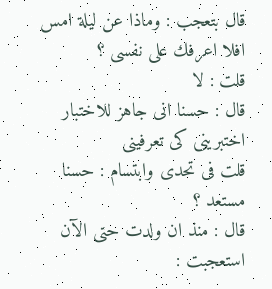قال بتعجب : وماذا عن ليلة امس افلا اعرفك على نفسى ؟
قلت : لا
قال : حسنا انى جاهز للاختبار اختبرينى كى تعرفينى
قلت فى تحدى وابتسام : حسنا مستعد ؟
قال : منذ ان ولدت حتى الآن
استعجبت :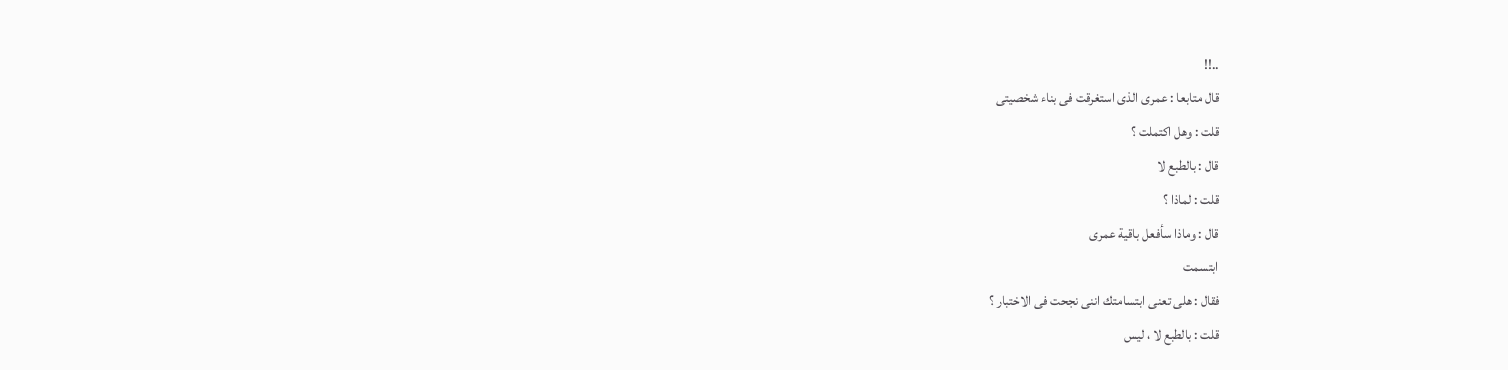..!!
قال متابعا : عمرى الذى استغرقت فى بناء شخصيتى
قلت : وهل اكتملت ؟
قال : بالطبع لا
قلت : لماذا ؟
قال : وماذا سأفعل باقية عمرى
ابتسمت
فقال : هلى تعنى ابتسامتك اننى نجحت فى الاختبار ؟
قلت : بالطبع لا ، ليس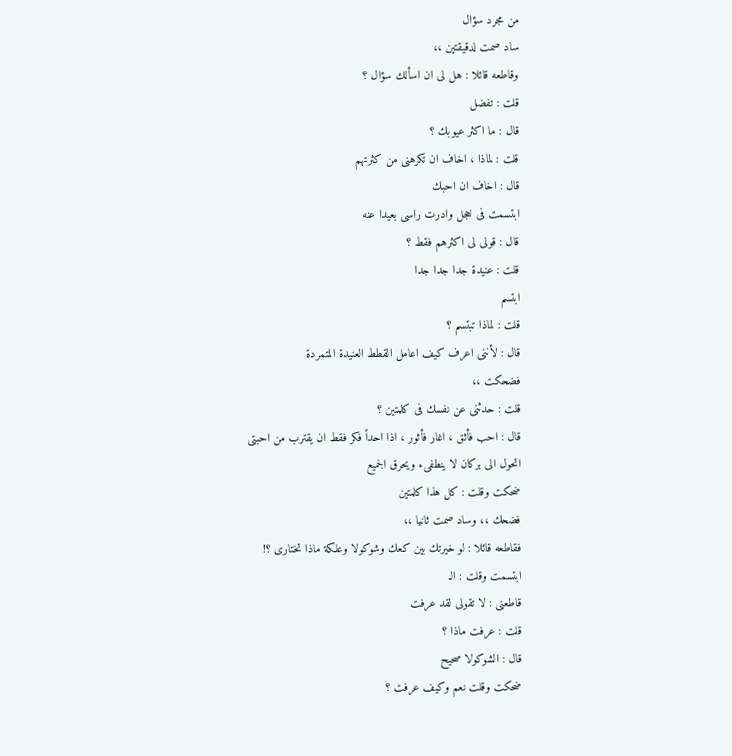من مجرد سؤال
ساد صمت لدقيقتين ،،
وقاطعه قائلا : هل لى ان اسألك سؤال ؟
قلت : تفضل
قال : ما اكثر عيوبك ؟
قلت : لماذا ، اخاف ان تكرهنى من كثرتهم
قال : اخاف ان احبك
ابتسمت فى خجل وادرت راسى بعيدا عنه
قال : قولى لى اكثرهم فقط ؟
قلت : عنيدة جدا جدا جدا
ابتسم
قلت : لماذا تبتسم ؟
قال : لأننى اعرف كيف اعامل القطط العنيدة المتمردة
فضحكت ،،
قلت : حدثنى عن نفسك فى كلمتين ؟
قال : احب فأثق ، اغار فأثور ، اذا احداً فكر فقط ان يقترب من احبتى
اتحول الى بركان لا ينطفىء ويحرق الجميع
ضحكت وقلت : كل هذا كلمتين
فضحك ،، وساد صمت ثانيا ،،
فقاطعه قائلا : لو خيرتك بين كعك وشوكولا وعلكة ماذا تختارى ؟!
ابتسمت وقلت : الـ
قاطعنى : لا تقولى لقد عرفت
قلت : عرفت ماذا ؟
قال : الشوكولا صحيح
ضحكت وقلت نعم وكيف عرفت ؟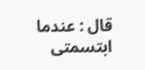قال : عندما ابتسمتى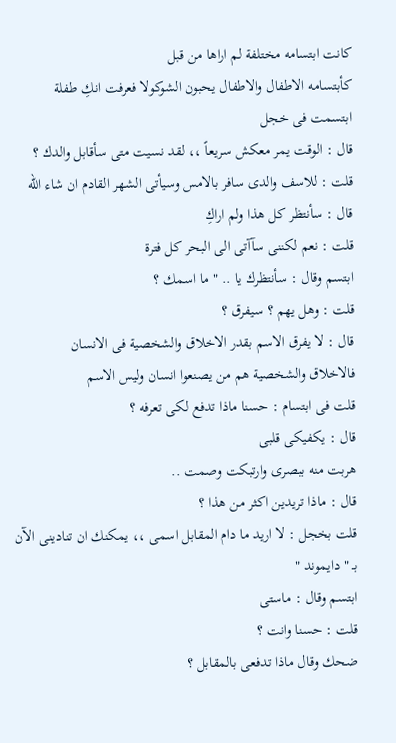كانت ابتسامه مختلفة لم اراها من قبل
كأبتسامه الاطفال والاطفال يحبون الشوكولا فعرفت انكِ طفلة
ابتسمت فى خجل
قال : الوقت يمر معكش سريعاً ،، لقد نسيت متى سأقابل والدك ؟
قلت : للاسف والدى سافر بالامس وسيأتى الشهر القادم ان شاء الله
قال : سأنتظر كل هذا ولم اراكِ
قلت : نعم لكننى سآآتى الى البحر كل فترة
ابتسم وقال : سأنتظرك يا .. " ما اسمك ؟
قلت : وهل يهم ؟ سيفرق ؟
قال : لا يفرق الاسم بقدر الاخلاق والشخصية فى الانسان
فالاخلاق والشخصية هم من يصنعوا انسان وليس الاسم
قلت فى ابتسام : حسنا ماذا تدفع لكى تعرفه ؟
قال : يكفيكى قلبى
هربت منه ببصرى وارتبكت وصمت ..
قال : ماذا تريدين اكثر من هذا ؟
قلت بخجل : لا اريد ما دام المقابل اسمى ،، يمكنك ان تنادينى الآن
بـ " دايموند "
ابتسم وقال : ماستى
قلت : حسنا وانت ؟
ضحك وقال ماذا تدفعى بالمقابل ؟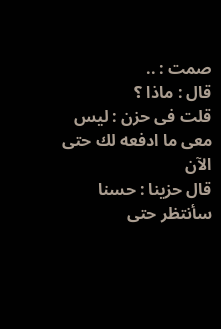صمت : ..
قال : ماذا ؟
قلت فى حزن : ليس معى ما ادفعه لك حتى الآن
قال حزينا : حسنا سأنتظر حتى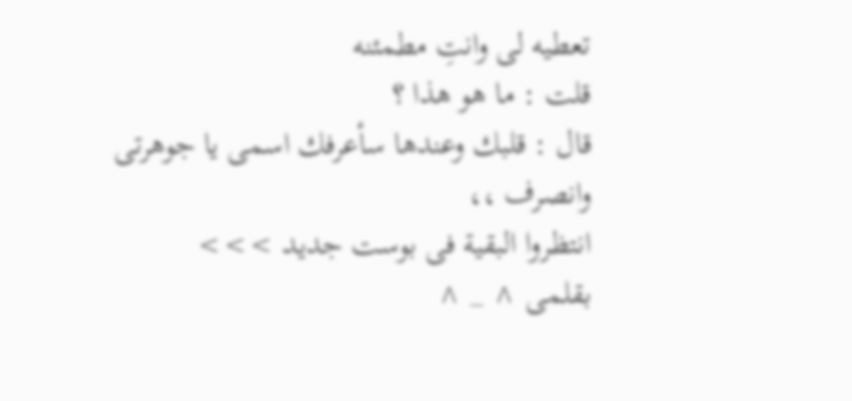تعطيه لى وانتِ مطمئنه
قلت : ما هو هذا ؟
قال : قلبك وعندها سأعرفك اسمى يا جوهرتى
وانصرف ،،
انتظروا البقية فى بوست جديد >>>
بقلمى ^ _ ^